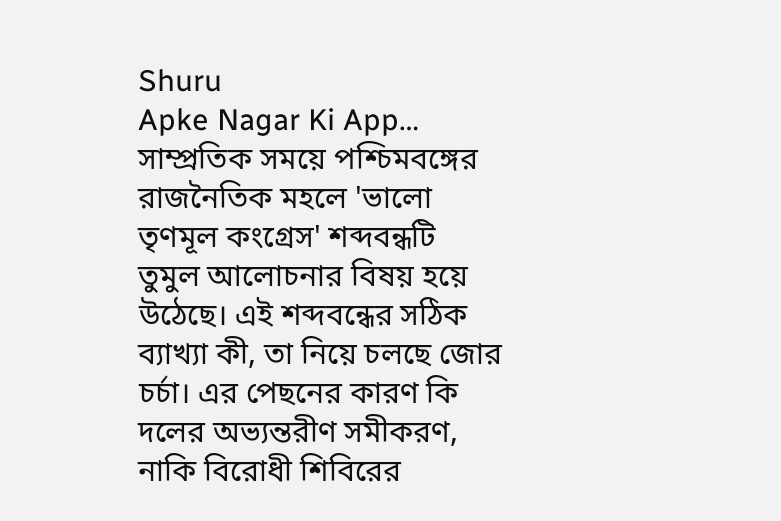Shuru
Apke Nagar Ki App…
সাম্প্রতিক সময়ে পশ্চিমবঙ্গের রাজনৈতিক মহলে 'ভালো তৃণমূল কংগ্রেস' শব্দবন্ধটি তুমুল আলোচনার বিষয় হয়ে উঠেছে। এই শব্দবন্ধের সঠিক ব্যাখ্যা কী, তা নিয়ে চলছে জোর চর্চা। এর পেছনের কারণ কি দলের অভ্যন্তরীণ সমীকরণ, নাকি বিরোধী শিবিরের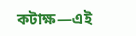কটাক্ষ—এই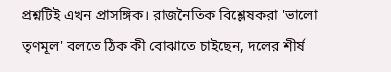প্রশ্নটিই এখন প্রাসঙ্গিক। রাজনৈতিক বিশ্লেষকরা 'ভালো তৃণমূল' বলতে ঠিক কী বোঝাতে চাইছেন, দলের শীর্ষ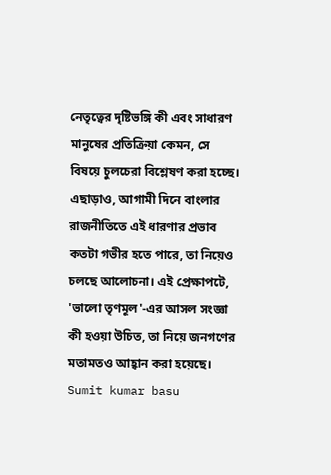নেতৃত্বের দৃষ্টিভঙ্গি কী এবং সাধারণ মানুষের প্রতিক্রিয়া কেমন, সে বিষয়ে চুলচেরা বিশ্লেষণ করা হচ্ছে। এছাড়াও, আগামী দিনে বাংলার রাজনীতিতে এই ধারণার প্রভাব কতটা গভীর হতে পারে, তা নিয়েও চলছে আলোচনা। এই প্রেক্ষাপটে, 'ভালো তৃণমূল'-এর আসল সংজ্ঞা কী হওয়া উচিত, তা নিয়ে জনগণের মতামতও আহ্বান করা হয়েছে।
Sumit kumar basu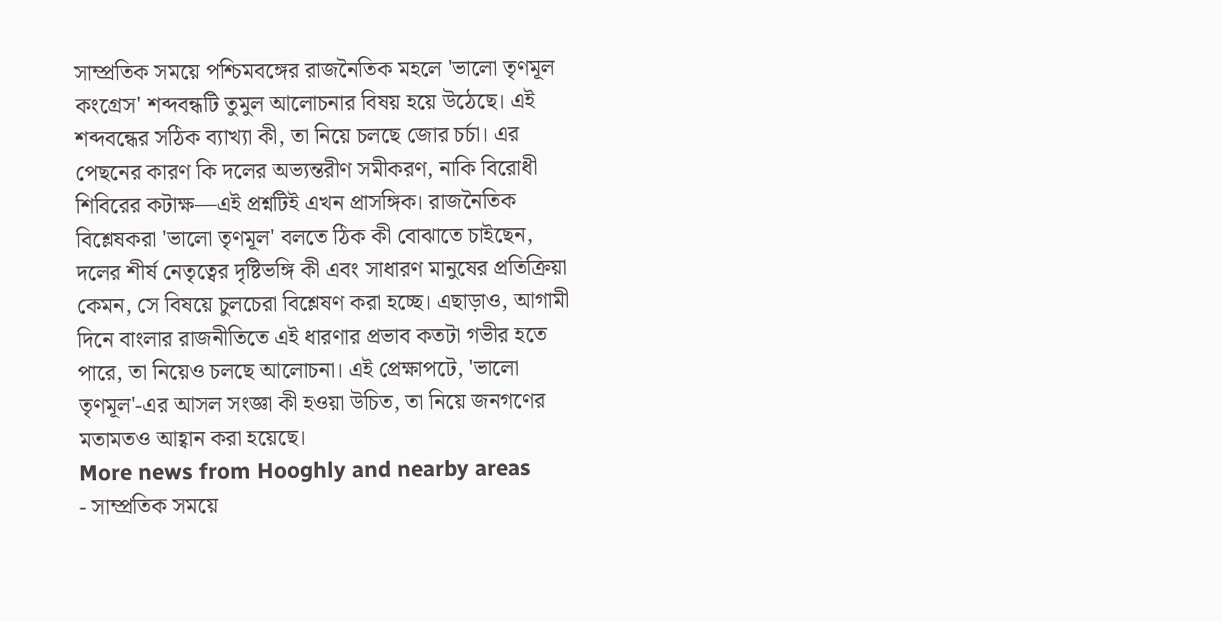সাম্প্রতিক সময়ে পশ্চিমবঙ্গের রাজনৈতিক মহলে 'ভালো তৃণমূল কংগ্রেস' শব্দবন্ধটি তুমুল আলোচনার বিষয় হয়ে উঠেছে। এই শব্দবন্ধের সঠিক ব্যাখ্যা কী, তা নিয়ে চলছে জোর চর্চা। এর পেছনের কারণ কি দলের অভ্যন্তরীণ সমীকরণ, নাকি বিরোধী শিবিরের কটাক্ষ—এই প্রশ্নটিই এখন প্রাসঙ্গিক। রাজনৈতিক বিশ্লেষকরা 'ভালো তৃণমূল' বলতে ঠিক কী বোঝাতে চাইছেন, দলের শীর্ষ নেতৃত্বের দৃষ্টিভঙ্গি কী এবং সাধারণ মানুষের প্রতিক্রিয়া কেমন, সে বিষয়ে চুলচেরা বিশ্লেষণ করা হচ্ছে। এছাড়াও, আগামী দিনে বাংলার রাজনীতিতে এই ধারণার প্রভাব কতটা গভীর হতে পারে, তা নিয়েও চলছে আলোচনা। এই প্রেক্ষাপটে, 'ভালো তৃণমূল'-এর আসল সংজ্ঞা কী হওয়া উচিত, তা নিয়ে জনগণের মতামতও আহ্বান করা হয়েছে।
More news from Hooghly and nearby areas
- সাম্প্রতিক সময়ে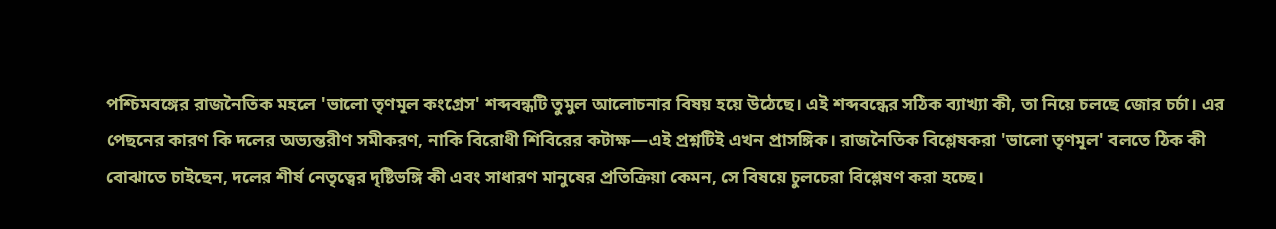পশ্চিমবঙ্গের রাজনৈতিক মহলে 'ভালো তৃণমূল কংগ্রেস' শব্দবন্ধটি তুমুল আলোচনার বিষয় হয়ে উঠেছে। এই শব্দবন্ধের সঠিক ব্যাখ্যা কী, তা নিয়ে চলছে জোর চর্চা। এর পেছনের কারণ কি দলের অভ্যন্তরীণ সমীকরণ, নাকি বিরোধী শিবিরের কটাক্ষ—এই প্রশ্নটিই এখন প্রাসঙ্গিক। রাজনৈতিক বিশ্লেষকরা 'ভালো তৃণমূল' বলতে ঠিক কী বোঝাতে চাইছেন, দলের শীর্ষ নেতৃত্বের দৃষ্টিভঙ্গি কী এবং সাধারণ মানুষের প্রতিক্রিয়া কেমন, সে বিষয়ে চুলচেরা বিশ্লেষণ করা হচ্ছে।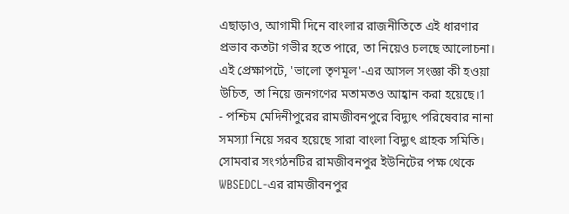এছাড়াও, আগামী দিনে বাংলার রাজনীতিতে এই ধারণার প্রভাব কতটা গভীর হতে পারে, তা নিয়েও চলছে আলোচনা। এই প্রেক্ষাপটে, 'ভালো তৃণমূল'-এর আসল সংজ্ঞা কী হওয়া উচিত, তা নিয়ে জনগণের মতামতও আহ্বান করা হয়েছে।1
- পশ্চিম মেদিনীপুরের রামজীবনপুরে বিদ্যুৎ পরিষেবার নানা সমস্যা নিয়ে সরব হয়েছে সারা বাংলা বিদ্যুৎ গ্রাহক সমিতি। সোমবার সংগঠনটির রামজীবনপুর ইউনিটের পক্ষ থেকে WBSEDCL-এর রামজীবনপুর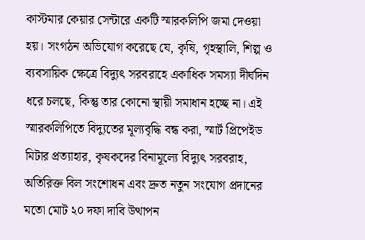কাস্টমার কেয়ার সেন্টারে একটি স্মারকলিপি জমা দেওয়া হয়। সংগঠন অভিযোগ করেছে যে, কৃষি, গৃহস্থালি, শিল্প ও ব্যবসায়িক ক্ষেত্রে বিদ্যুৎ সরবরাহে একাধিক সমস্যা দীর্ঘদিন ধরে চলছে, কিন্তু তার কোনো স্থায়ী সমাধান হচ্ছে না। এই স্মারকলিপিতে বিদ্যুতের মূল্যবৃদ্ধি বন্ধ করা, স্মার্ট প্রিপেইড মিটার প্রত্যাহার, কৃষকদের বিনামূল্যে বিদ্যুৎ সরবরাহ, অতিরিক্ত বিল সংশোধন এবং দ্রুত নতুন সংযোগ প্রদানের মতো মোট ২০ দফা দাবি উত্থাপন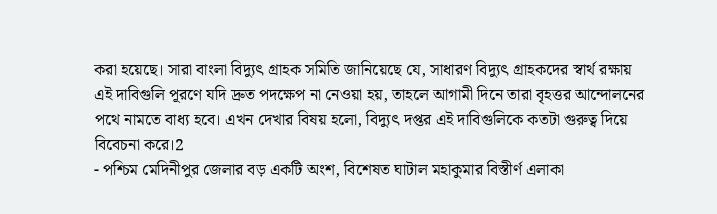করা হয়েছে। সারা বাংলা বিদ্যুৎ গ্রাহক সমিতি জানিয়েছে যে, সাধারণ বিদ্যুৎ গ্রাহকদের স্বার্থ রক্ষায় এই দাবিগুলি পূরণে যদি দ্রুত পদক্ষেপ না নেওয়া হয়, তাহলে আগামী দিনে তারা বৃহত্তর আন্দোলনের পথে নামতে বাধ্য হবে। এখন দেখার বিষয় হলো, বিদ্যুৎ দপ্তর এই দাবিগুলিকে কতটা গুরুত্ব দিয়ে বিবেচনা করে।2
- পশ্চিম মেদিনীপুর জেলার বড় একটি অংশ, বিশেষত ঘাটাল মহাকুমার বিস্তীর্ণ এলাকা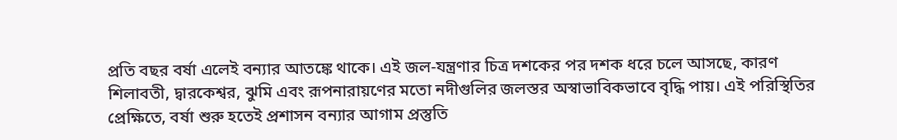প্রতি বছর বর্ষা এলেই বন্যার আতঙ্কে থাকে। এই জল-যন্ত্রণার চিত্র দশকের পর দশক ধরে চলে আসছে, কারণ শিলাবতী, দ্বারকেশ্বর, ঝুমি এবং রূপনারায়ণের মতো নদীগুলির জলস্তর অস্বাভাবিকভাবে বৃদ্ধি পায়। এই পরিস্থিতির প্রেক্ষিতে, বর্ষা শুরু হতেই প্রশাসন বন্যার আগাম প্রস্তুতি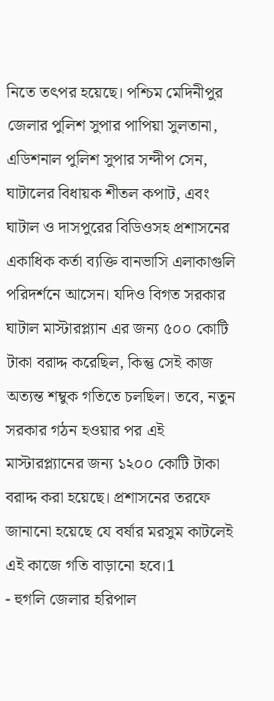নিতে তৎপর হয়েছে। পশ্চিম মেদিনীপুর জেলার পুলিশ সুপার পাপিয়া সুলতানা, এডিশনাল পুলিশ সুপার সন্দীপ সেন, ঘাটালের বিধায়ক শীতল কপাট, এবং ঘাটাল ও দাসপুরের বিডিওসহ প্রশাসনের একাধিক কর্তা ব্যক্তি বানভাসি এলাকাগুলি পরিদর্শনে আসেন। যদিও বিগত সরকার ঘাটাল মাস্টারপ্ল্যান এর জন্য ৫০০ কোটি টাকা বরাদ্দ করেছিল, কিন্তু সেই কাজ অত্যন্ত শম্বুক গতিতে চলছিল। তবে, নতুন সরকার গঠন হওয়ার পর এই মাস্টারপ্ল্যানের জন্য ১২০০ কোটি টাকা বরাদ্দ করা হয়েছে। প্রশাসনের তরফে জানানো হয়েছে যে বর্ষার মরসুম কাটলেই এই কাজে গতি বাড়ানো হবে।1
- হুগলি জেলার হরিপাল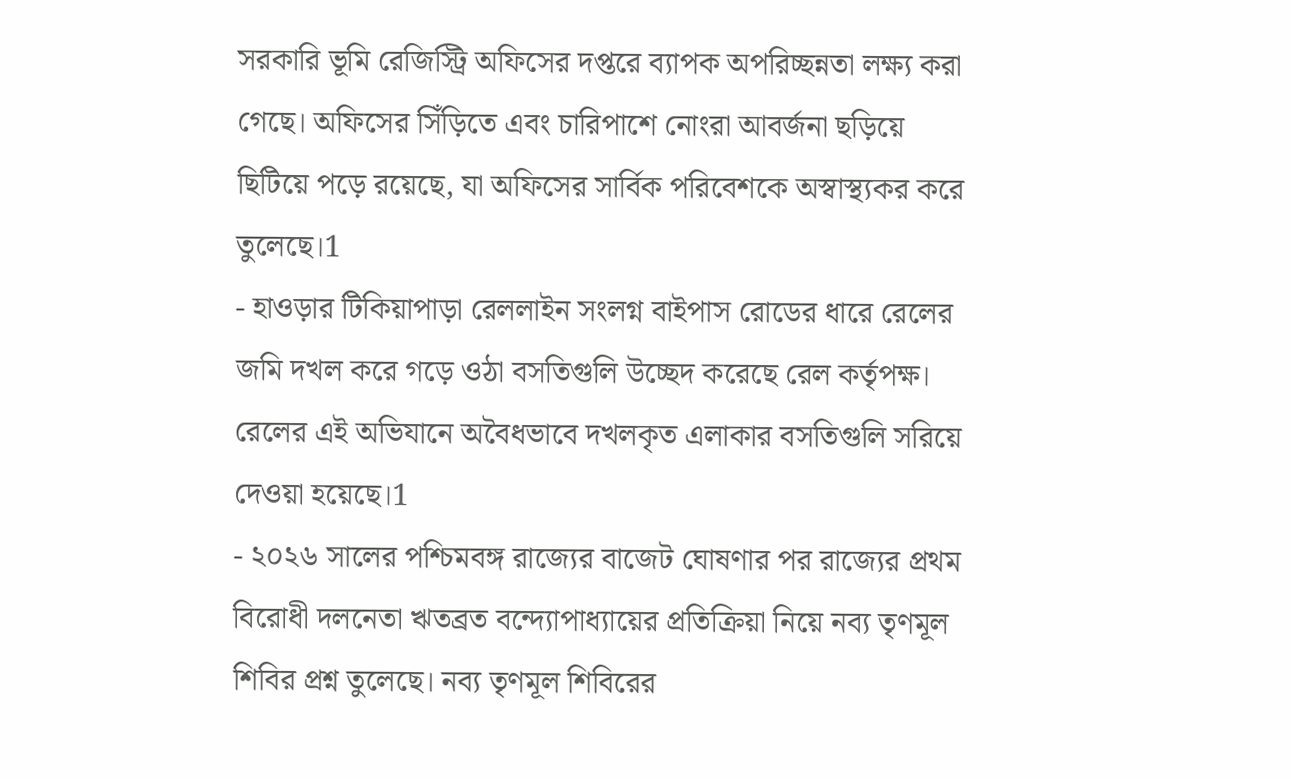সরকারি ভূমি রেজিস্ট্রি অফিসের দপ্তরে ব্যাপক অপরিচ্ছন্নতা লক্ষ্য করা গেছে। অফিসের সিঁড়িতে এবং চারিপাশে নোংরা আবর্জনা ছড়িয়ে ছিটিয়ে পড়ে রয়েছে, যা অফিসের সার্বিক পরিবেশকে অস্বাস্থ্যকর করে তুলেছে।1
- হাওড়ার টিকিয়াপাড়া রেললাইন সংলগ্ন বাইপাস রোডের ধারে রেলের জমি দখল করে গড়ে ওঠা বসতিগুলি উচ্ছেদ করেছে রেল কর্তৃপক্ষ। রেলের এই অভিযানে অবৈধভাবে দখলকৃত এলাকার বসতিগুলি সরিয়ে দেওয়া হয়েছে।1
- ২০২৬ সালের পশ্চিমবঙ্গ রাজ্যের বাজেট ঘোষণার পর রাজ্যের প্রথম বিরোধী দলনেতা ঋতব্রত বন্দ্যোপাধ্যায়ের প্রতিক্রিয়া নিয়ে নব্য তৃণমূল শিবির প্রশ্ন তুলেছে। নব্য তৃণমূল শিবিরের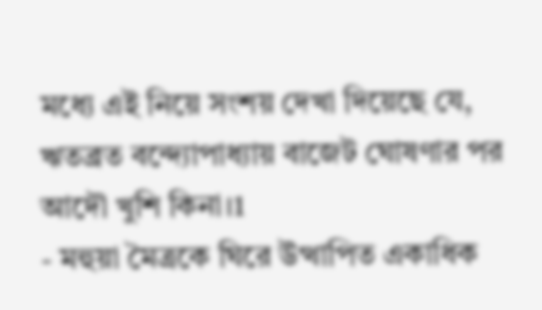মধ্যে এই নিয়ে সংশয় দেখা দিয়েছে যে, ঋতব্রত বন্দ্যোপাধ্যায় বাজেট ঘোষণার পর আদৌ খুশি কিনা।1
- মহুয়া মৈত্রকে ঘিরে উত্থাপিত একাধিক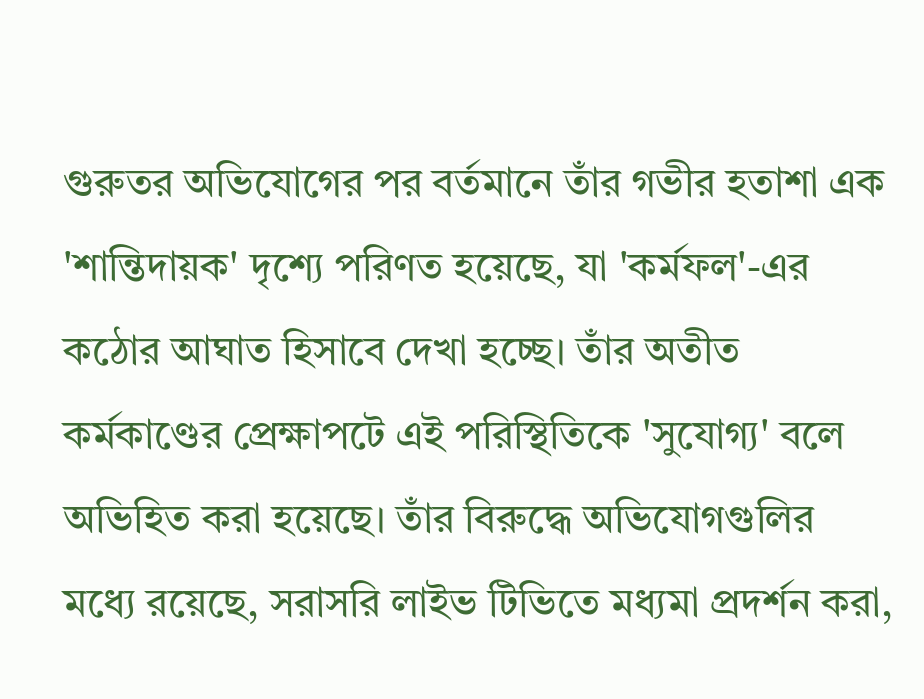গুরুতর অভিযোগের পর বর্তমানে তাঁর গভীর হতাশা এক 'শান্তিদায়ক' দৃশ্যে পরিণত হয়েছে, যা 'কর্মফল'-এর কঠোর আঘাত হিসাবে দেখা হচ্ছে। তাঁর অতীত কর্মকাণ্ডের প্রেক্ষাপটে এই পরিস্থিতিকে 'সুযোগ্য' বলে অভিহিত করা হয়েছে। তাঁর বিরুদ্ধে অভিযোগগুলির মধ্যে রয়েছে, সরাসরি লাইভ টিভিতে মধ্যমা প্রদর্শন করা,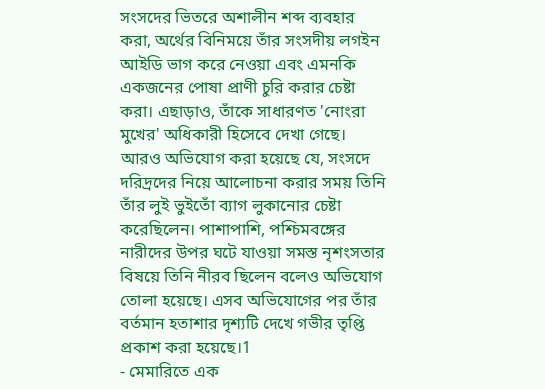সংসদের ভিতরে অশালীন শব্দ ব্যবহার করা, অর্থের বিনিময়ে তাঁর সংসদীয় লগইন আইডি ভাগ করে নেওয়া এবং এমনকি একজনের পোষা প্রাণী চুরি করার চেষ্টা করা। এছাড়াও, তাঁকে সাধারণত 'নোংরা মুখের' অধিকারী হিসেবে দেখা গেছে। আরও অভিযোগ করা হয়েছে যে, সংসদে দরিদ্রদের নিয়ে আলোচনা করার সময় তিনি তাঁর লুই ভুইতোঁ ব্যাগ লুকানোর চেষ্টা করেছিলেন। পাশাপাশি, পশ্চিমবঙ্গের নারীদের উপর ঘটে যাওয়া সমস্ত নৃশংসতার বিষয়ে তিনি নীরব ছিলেন বলেও অভিযোগ তোলা হয়েছে। এসব অভিযোগের পর তাঁর বর্তমান হতাশার দৃশ্যটি দেখে গভীর তৃপ্তি প্রকাশ করা হয়েছে।1
- মেমারিতে এক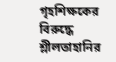গৃহশিক্ষকের বিরুদ্ধে শ্লীলতাহানির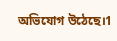অভিযোগ উঠেছে।1